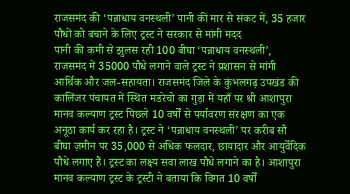राजसमंद की ‘पन्नाधाय वनस्थली’ पानी की मार से संकट में, 35 हजार पौधों को बचाने के लिए ट्रस्ट ने सरकार से मांगी मदद
पानी की कमी से झुलस रही 100 बीघा ‘पन्नाधाय वनस्थली’, राजसमंद में 35000 पौधे लगाने वाले ट्रस्ट ने प्रशासन से मांगी आर्थिक और जल-सहायता। राजसमंद जिले के कुंभलगढ़ उपखंड की कालिंजर पंचायत में स्थित मडरेचो का गुड़ा में यहाँ पर श्री आशापुरा मानव कल्याण ट्रस्ट पिछले 10 वर्षों से पर्यावरण संरक्षण का एक अनूठा कार्य कर रहा है। ट्रस्ट ने ‘पन्नाधाय वनस्थली’ पर करीब सौ बीघा ज़मीन पर 35,000 से अधिक फलदार, छायादार और आयुर्वेदिक पौधे लगाए हैं। ट्रस्ट का लक्ष्य सवा लाख पौधे लगाने का है। आशापुरा मानव कल्याण ट्रस्ट के ट्रस्टी ने बताया कि विगत 10 वर्षों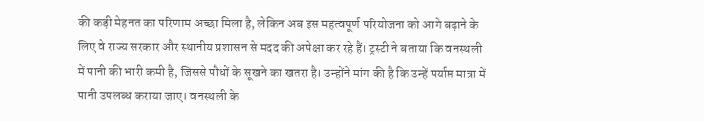की कड़ी मेहनत का परिणाम अच्छा मिला है, लेकिन अब इस महत्वपूर्ण परियोजना को आगे बढ़ाने के लिए वे राज्य सरकार और स्थानीय प्रशासन से मदद की अपेक्षा कर रहे हैं। ट्रस्टी ने बताया कि वनस्थली में पानी की भारी कमी है, जिससे पौधों के सूखने का खतरा है। उन्होंने मांग की है कि उन्हें पर्याप्त मात्रा में पानी उपलब्ध कराया जाए। वनस्थली के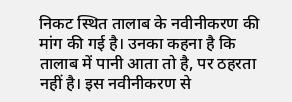निकट स्थित तालाब के नवीनीकरण की मांग की गई है। उनका कहना है कि तालाब में पानी आता तो है, पर ठहरता नहीं है। इस नवीनीकरण से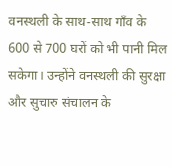वनस्थली के साथ-साथ गाँव के 600 से 700 घरों को भी पानी मिल सकेगा। उन्होंने वनस्थली की सुरक्षा और सुचारु संचालन के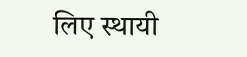लिए स्थायी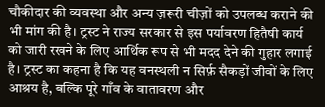चौकीदार की व्यवस्था और अन्य ज़रूरी चीज़ों को उपलब्ध कराने की भी मांग की है। ट्रस्ट ने राज्य सरकार से इस पर्यावरण हितैषी कार्य को जारी रखने के लिए आर्थिक रूप से भी मदद देने की गुहार लगाई है। ट्रस्ट का कहना है कि यह वनस्थली न सिर्फ़ सैकड़ों जीवों के लिए आश्रय है, बल्कि पूरे गाँव के वातावरण और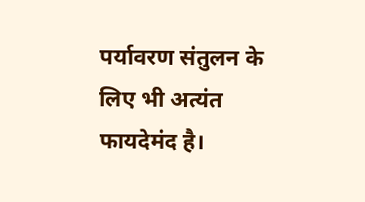पर्यावरण संतुलन के लिए भी अत्यंत फायदेमंद है।